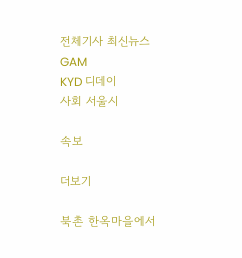전체기사 최신뉴스 GAM
KYD 디데이
사회 서울시

속보

더보기

북촌 한옥마을에서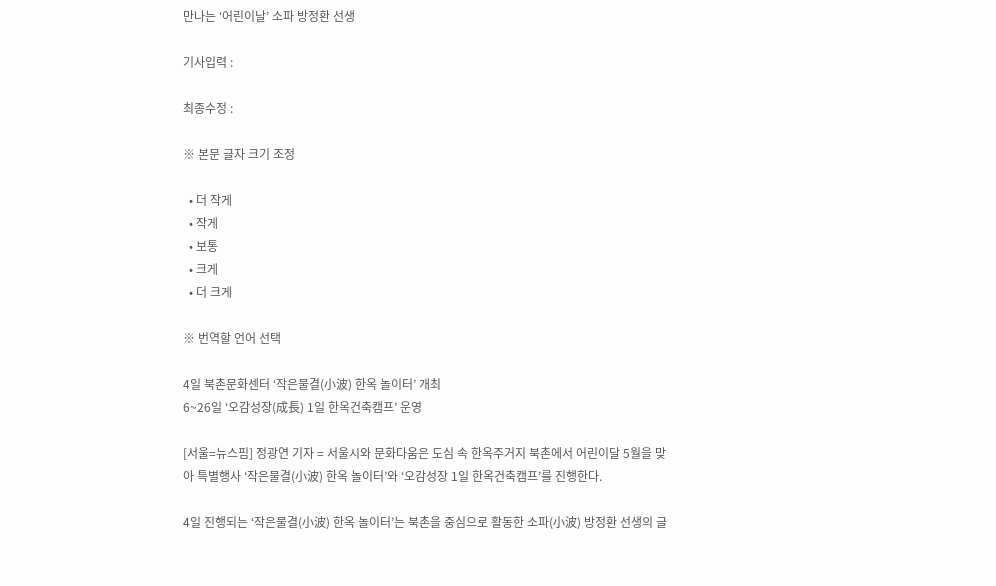만나는 ‘어린이날’ 소파 방정환 선생

기사입력 :

최종수정 :

※ 본문 글자 크기 조정

  • 더 작게
  • 작게
  • 보통
  • 크게
  • 더 크게

※ 번역할 언어 선택

4일 북촌문화센터 ‘작은물결(小波) 한옥 놀이터’ 개최
6~26일 ‘오감성장(成長) 1일 한옥건축캠프’ 운영

[서울=뉴스핌] 정광연 기자 = 서울시와 문화다움은 도심 속 한옥주거지 북촌에서 어린이달 5월을 맞아 특별행사 ‘작은물결(小波) 한옥 놀이터’와 ‘오감성장 1일 한옥건축캠프’를 진행한다.

4일 진행되는 ‘작은물결(小波) 한옥 놀이터’는 북촌을 중심으로 활동한 소파(小波) 방정환 선생의 글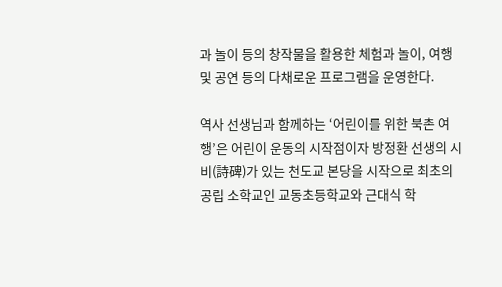과 놀이 등의 창작물을 활용한 체험과 놀이, 여행 및 공연 등의 다채로운 프로그램을 운영한다.

역사 선생님과 함께하는 ‘어린이를 위한 북촌 여행’은 어린이 운동의 시작점이자 방정환 선생의 시비(詩碑)가 있는 천도교 본당을 시작으로 최초의 공립 소학교인 교동초등학교와 근대식 학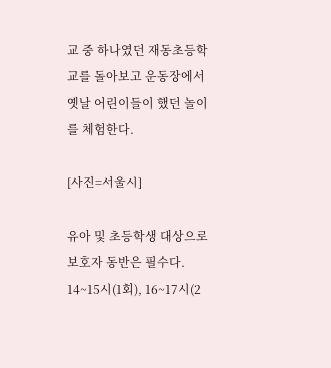교 중 하나였던 재동초등학교를 돌아보고 운동장에서 옛날 어린이들이 했던 놀이를 체험한다.

[사진=서울시]

유아 및 초등학생 대상으로 보호자 동반은 필수다. 14~15시(1회), 16~17시(2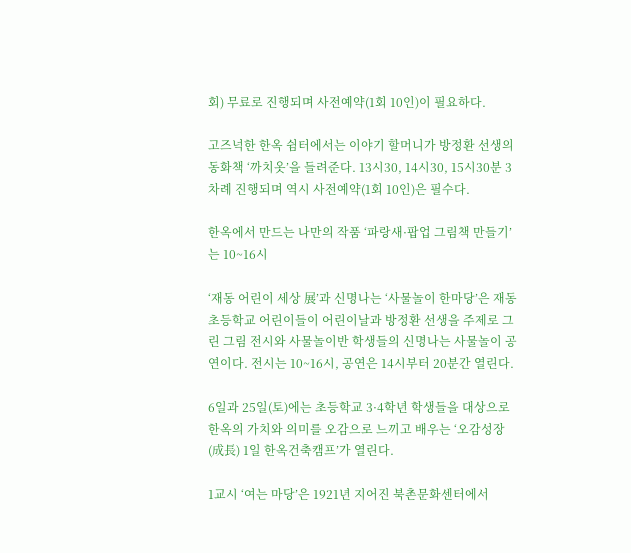회) 무료로 진행되며 사전예약(1회 10인)이 필요하다.

고즈넉한 한옥 쉼터에서는 이야기 할머니가 방정환 선생의 동화책 ‘까치옷’을 들려준다. 13시30, 14시30, 15시30분 3차례 진행되며 역시 사전예약(1회 10인)은 필수다.

한옥에서 만드는 나만의 작품 ‘파랑새·팝업 그림책 만들기’는 10~16시

‘재동 어린이 세상 展’과 신명나는 ‘사물놀이 한마당’은 재동초등학교 어린이들이 어린이날과 방정환 선생을 주제로 그린 그림 전시와 사물놀이반 학생들의 신명나는 사물놀이 공연이다. 전시는 10~16시, 공연은 14시부터 20분간 열린다.

6일과 25일(토)에는 초등학교 3·4학년 학생들을 대상으로 한옥의 가치와 의미를 오감으로 느끼고 배우는 ‘오감성장(成長) 1일 한옥건축캠프’가 열린다.

1교시 ‘여는 마당’은 1921년 지어진 북촌문화센터에서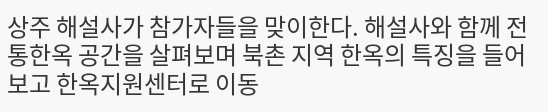상주 해설사가 참가자들을 맞이한다. 해설사와 함께 전통한옥 공간을 살펴보며 북촌 지역 한옥의 특징을 들어보고 한옥지원센터로 이동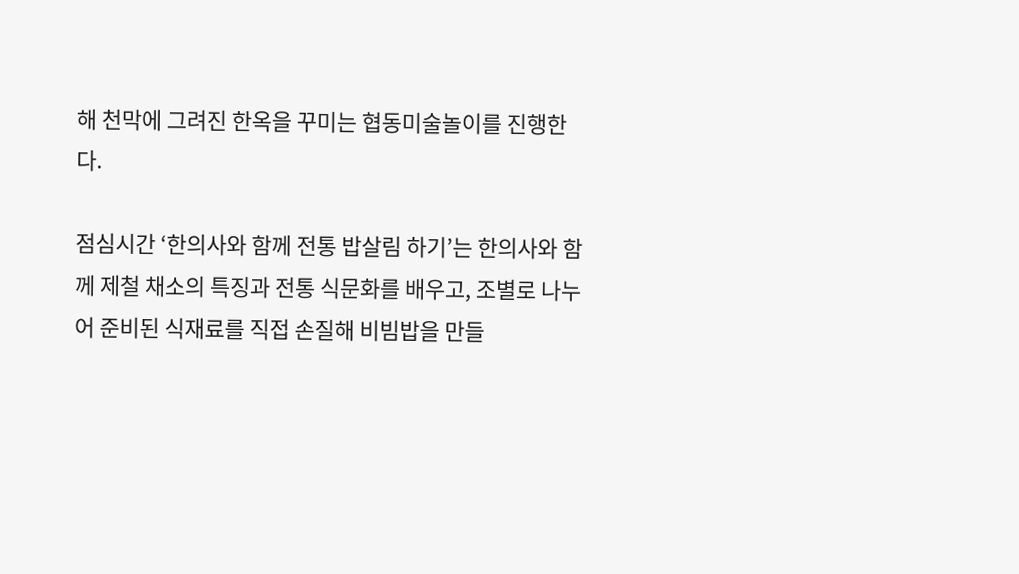해 천막에 그려진 한옥을 꾸미는 협동미술놀이를 진행한다.

점심시간 ‘한의사와 함께 전통 밥살림 하기’는 한의사와 함께 제철 채소의 특징과 전통 식문화를 배우고, 조별로 나누어 준비된 식재료를 직접 손질해 비빔밥을 만들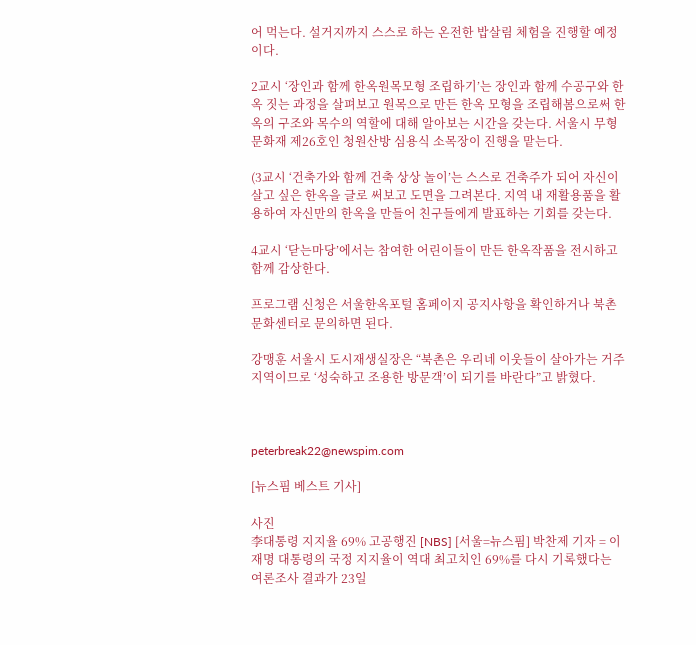어 먹는다. 설거지까지 스스로 하는 온전한 밥살림 체험을 진행할 예정이다.

2교시 ‘장인과 함께 한옥원목모형 조립하기’는 장인과 함께 수공구와 한옥 짓는 과정을 살펴보고 원목으로 만든 한옥 모형을 조립해봄으로써 한옥의 구조와 목수의 역할에 대해 알아보는 시간을 갖는다. 서울시 무형문화재 제26호인 청원산방 심용식 소목장이 진행을 맡는다.

(3교시 ‘건축가와 함께 건축 상상 놀이’는 스스로 건축주가 되어 자신이 살고 싶은 한옥을 글로 써보고 도면을 그려본다. 지역 내 재활용품을 활용하여 자신만의 한옥을 만들어 친구들에게 발표하는 기회를 갖는다.

4교시 ‘닫는마당’에서는 참여한 어린이들이 만든 한옥작품을 전시하고 함께 감상한다.

프로그램 신청은 서울한옥포털 홈페이지 공지사항을 확인하거나 북촌문화센터로 문의하면 된다.

강맹훈 서울시 도시재생실장은 “북촌은 우리네 이웃들이 살아가는 거주지역이므로 ‘성숙하고 조용한 방문객’이 되기를 바란다”고 밝혔다.



peterbreak22@newspim.com

[뉴스핌 베스트 기사]

사진
李대통령 지지율 69% 고공행진 [NBS] [서울=뉴스핌] 박찬제 기자 = 이재명 대통령의 국정 지지율이 역대 최고치인 69%를 다시 기록했다는 여론조사 결과가 23일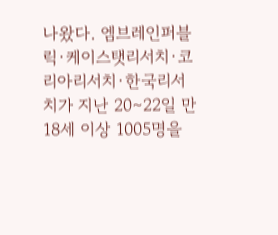나왔다. 엠브레인퍼블릭·케이스탯리서치·코리아리서치·한국리서치가 지난 20∼22일 만 18세 이상 1005명을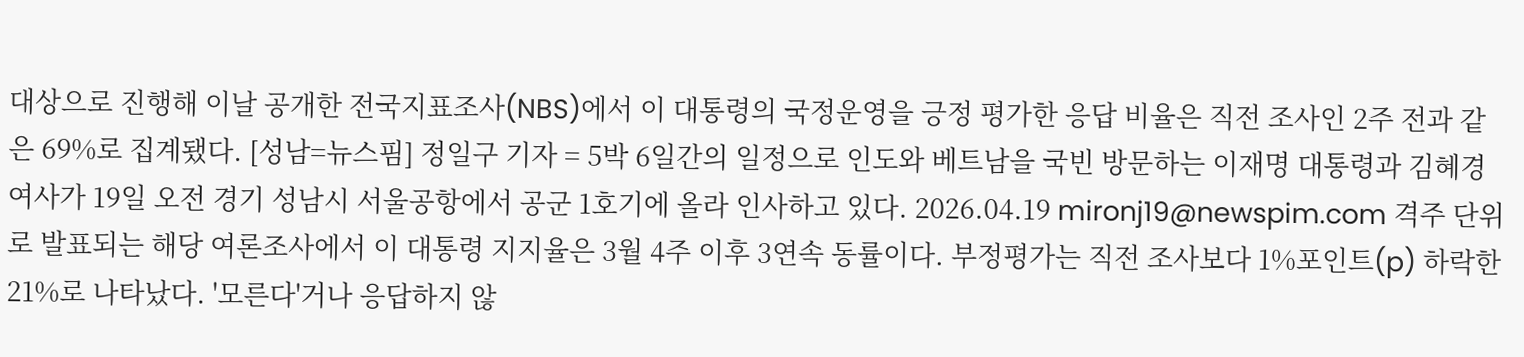대상으로 진행해 이날 공개한 전국지표조사(NBS)에서 이 대통령의 국정운영을 긍정 평가한 응답 비율은 직전 조사인 2주 전과 같은 69%로 집계됐다. [성남=뉴스핌] 정일구 기자 = 5박 6일간의 일정으로 인도와 베트남을 국빈 방문하는 이재명 대통령과 김혜경 여사가 19일 오전 경기 성남시 서울공항에서 공군 1호기에 올라 인사하고 있다. 2026.04.19 mironj19@newspim.com 격주 단위로 발표되는 해당 여론조사에서 이 대통령 지지율은 3월 4주 이후 3연속 동률이다. 부정평가는 직전 조사보다 1%포인트(p) 하락한 21%로 나타났다. '모른다'거나 응답하지 않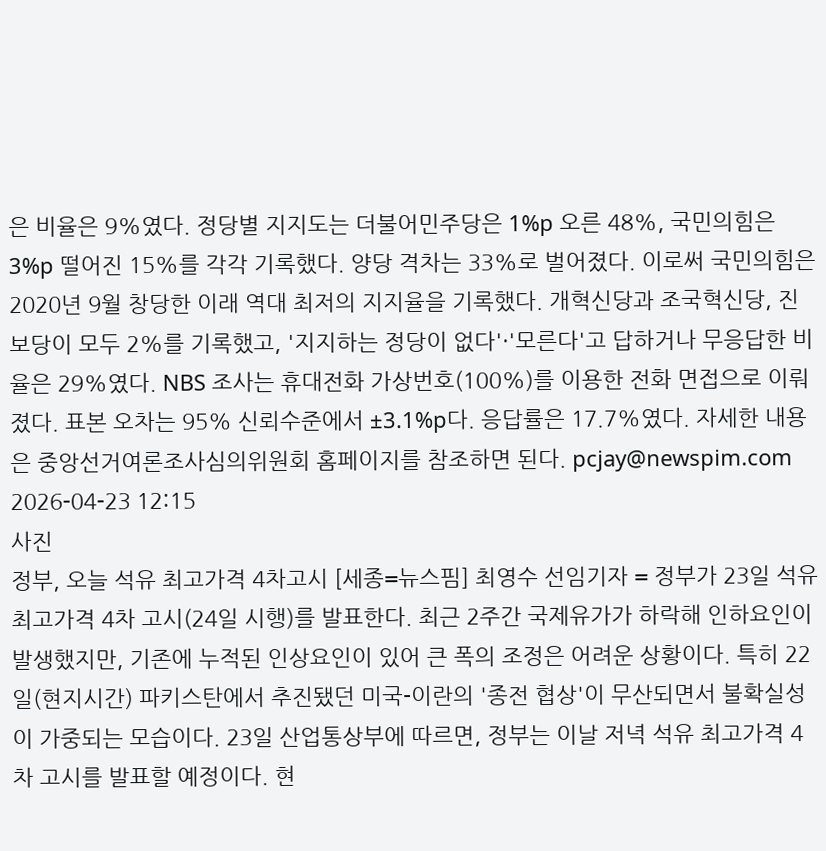은 비율은 9%였다. 정당별 지지도는 더불어민주당은 1%p 오른 48%, 국민의힘은 3%p 떨어진 15%를 각각 기록했다. 양당 격차는 33%로 벌어졌다. 이로써 국민의힘은 2020년 9월 창당한 이래 역대 최저의 지지율을 기록했다. 개혁신당과 조국혁신당, 진보당이 모두 2%를 기록했고, '지지하는 정당이 없다'·'모른다'고 답하거나 무응답한 비율은 29%였다. NBS 조사는 휴대전화 가상번호(100%)를 이용한 전화 면접으로 이뤄졌다. 표본 오차는 95% 신뢰수준에서 ±3.1%p다. 응답률은 17.7%였다. 자세한 내용은 중앙선거여론조사심의위원회 홈페이지를 참조하면 된다. pcjay@newspim.com 2026-04-23 12:15
사진
정부, 오늘 석유 최고가격 4차고시 [세종=뉴스핌] 최영수 선임기자 = 정부가 23일 석유 최고가격 4차 고시(24일 시행)를 발표한다. 최근 2주간 국제유가가 하락해 인하요인이 발생했지만, 기존에 누적된 인상요인이 있어 큰 폭의 조정은 어려운 상황이다. 특히 22일(현지시간) 파키스탄에서 추진됐던 미국-이란의 '종전 협상'이 무산되면서 불확실성이 가중되는 모습이다. 23일 산업통상부에 따르면, 정부는 이날 저녁 석유 최고가격 4차 고시를 발표할 예정이다. 현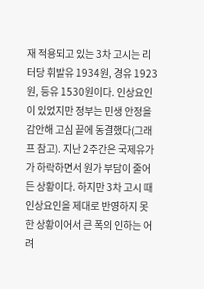재 적용되고 있는 3차 고시는 리터당 휘발유 1934원, 경유 1923원, 등유 1530원이다. 인상요인이 있었지만 정부는 민생 안정을 감안해 고심 끝에 동결했다(그래프 참고). 지난 2주간은 국제유가가 하락하면서 원가 부담이 줄어든 상황이다. 하지만 3차 고시 때 인상요인을 제대로 반영하지 못한 상황이어서 큰 폭의 인하는 어려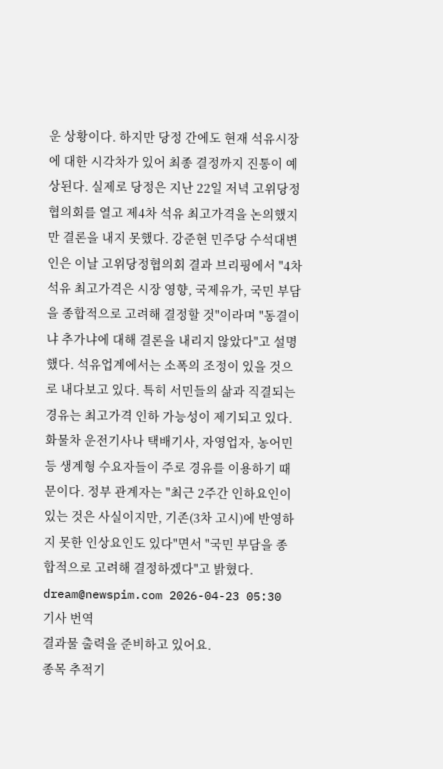운 상황이다. 하지만 당정 간에도 현재 석유시장에 대한 시각차가 있어 최종 결정까지 진통이 예상된다. 실제로 당정은 지난 22일 저녁 고위당정협의회를 열고 제4차 석유 최고가격을 논의했지만 결론을 내지 못했다. 강준현 민주당 수석대변인은 이날 고위당정협의회 결과 브리핑에서 "4차 석유 최고가격은 시장 영향, 국제유가, 국민 부담을 종합적으로 고려해 결정할 것"이라며 "동결이냐 추가냐에 대해 결론을 내리지 않았다"고 설명했다. 석유업계에서는 소폭의 조정이 있을 것으로 내다보고 있다. 특히 서민들의 삶과 직결되는 경유는 최고가격 인하 가능성이 제기되고 있다. 화물차 운전기사나 택배기사, 자영업자, 농어민 등 생계형 수요자들이 주로 경유를 이용하기 때문이다. 정부 관계자는 "최근 2주간 인하요인이 있는 것은 사실이지만, 기존(3차 고시)에 반영하지 못한 인상요인도 있다"면서 "국민 부담을 종합적으로 고려해 결정하겠다"고 밝혔다. dream@newspim.com 2026-04-23 05:30
기사 번역
결과물 출력을 준비하고 있어요.
종목 추적기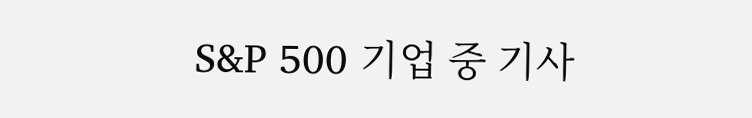S&P 500 기업 중 기사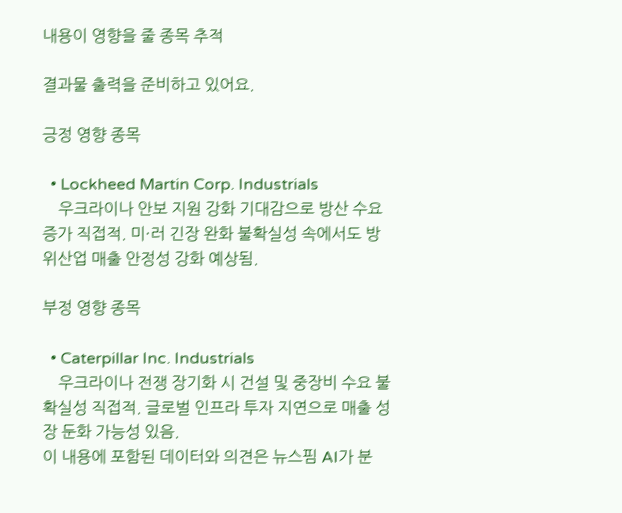내용이 영향을 줄 종목 추적

결과물 출력을 준비하고 있어요.

긍정 영향 종목

  • Lockheed Martin Corp. Industrials
    우크라이나 안보 지원 강화 기대감으로 방산 수요 증가 직접적. 미·러 긴장 완화 불확실성 속에서도 방위산업 매출 안정성 강화 예상됨.

부정 영향 종목

  • Caterpillar Inc. Industrials
    우크라이나 전쟁 장기화 시 건설 및 중장비 수요 불확실성 직접적. 글로벌 인프라 투자 지연으로 매출 성장 둔화 가능성 있음.
이 내용에 포함된 데이터와 의견은 뉴스핌 AI가 분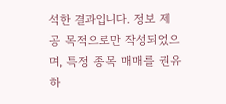석한 결과입니다. 정보 제공 목적으로만 작성되었으며, 특정 종목 매매를 권유하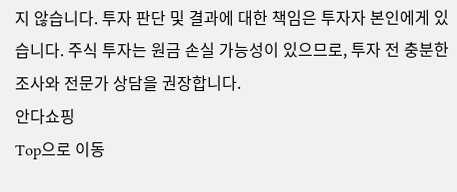지 않습니다. 투자 판단 및 결과에 대한 책임은 투자자 본인에게 있습니다. 주식 투자는 원금 손실 가능성이 있으므로, 투자 전 충분한 조사와 전문가 상담을 권장합니다.
안다쇼핑
Top으로 이동